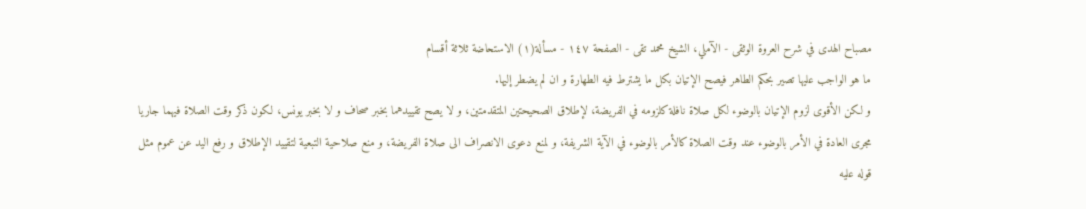مصباح الهدى في شرح العروة الوثقى - الآملي، الشيخ محمد تقى - الصفحة ١٤٧ - مسألة(١) الاستحاضة ثلاثة أقسام
ما هو الواجب عليها تصير بحكم الطاهر فيصح الإتيان بكل ما يشترط فيه الطهارة و ان لم يضطر إليها.
و لكن الأقوى لزوم الإتيان بالوضوء لكل صلاة نافلة كلزومه في الفريضة، لإطلاق الصحيحتين المتقدمتين، و لا يصح تقييدهما بخبر صحاف و لا بخبر يونس، لكون ذكر وقت الصلاة فيهما جاريا مجرى العادة في الأمر بالوضوء عند وقت الصلاة كالأمر بالوضوء في الآية الشريفة، و لمنع دعوى الانصراف الى صلاة الفريضة، و منع صلاحية التبعية لتقييد الإطلاق و رفع اليد عن عموم مثل قوله عليه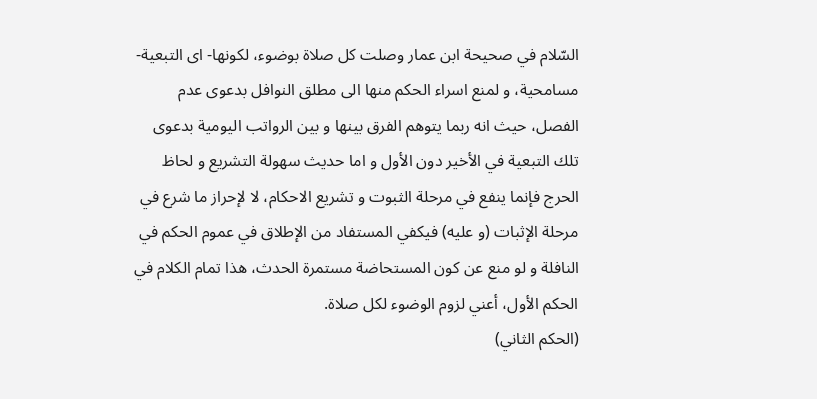السّلام في صحيحة ابن عمار وصلت كل صلاة بوضوء، لكونها- اى التبعية- مسامحية، و لمنع اسراء الحكم منها الى مطلق النوافل بدعوى عدم الفصل، حيث انه ربما يتوهم الفرق بينها و بين الرواتب اليومية بدعوى تلك التبعية في الأخير دون الأول و اما حديث سهولة التشريع و لحاظ الحرج فإنما ينفع في مرحلة الثبوت و تشريع الاحكام، لا لإحراز ما شرع في مرحلة الإثبات (و عليه) فيكفي المستفاد من الإطلاق في عموم الحكم في النافلة و لو منع عن كون المستحاضة مستمرة الحدث، هذا تمام الكلام في الحكم الأول، أعني لزوم الوضوء لكل صلاة.
(الحكم الثاني)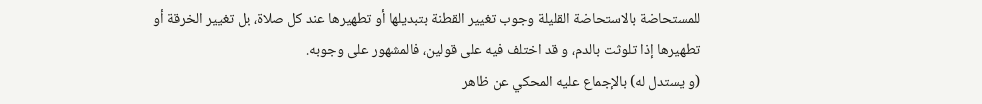للمستحاضة بالاستحاضة القليلة وجوب تغيير القطنة بتبديلها أو تطهيرها عند كل صلاة، بل تغيير الخرقة أو تطهيرها إذا تلوثت بالدم، و قد اختلف فيه على قولين، فالمشهور على وجوبه.
(و يستدل له) بالإجماع عليه المحكي عن ظاهر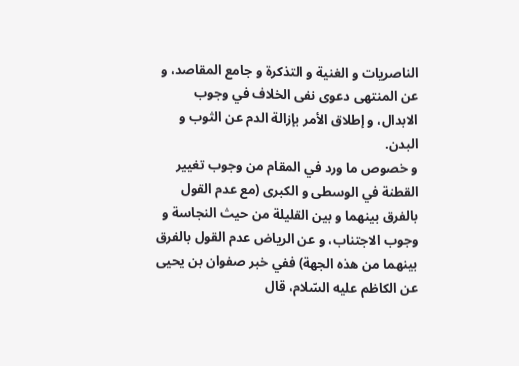الناصريات و الغنية و التذكرة و جامع المقاصد، و عن المنتهى دعوى نفى الخلاف في وجوب الابدال، و إطلاق الأمر بإزالة الدم عن الثوب و البدن.
و خصوص ما ورد في المقام من وجوب تغيير القطنة في الوسطى و الكبرى (مع عدم القول بالفرق بينهما و بين القليلة من حيث النجاسة و وجوب الاجتناب، و عن الرياض عدم القول بالفرق بينهما من هذه الجهة) ففي خبر صفوان بن يحيى عن الكاظم عليه السّلام، قال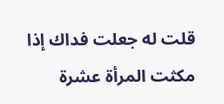قلت له جعلت فداك إذا مكثت المرأة عشرة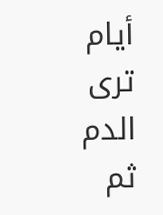أيام ترى الدم ثم